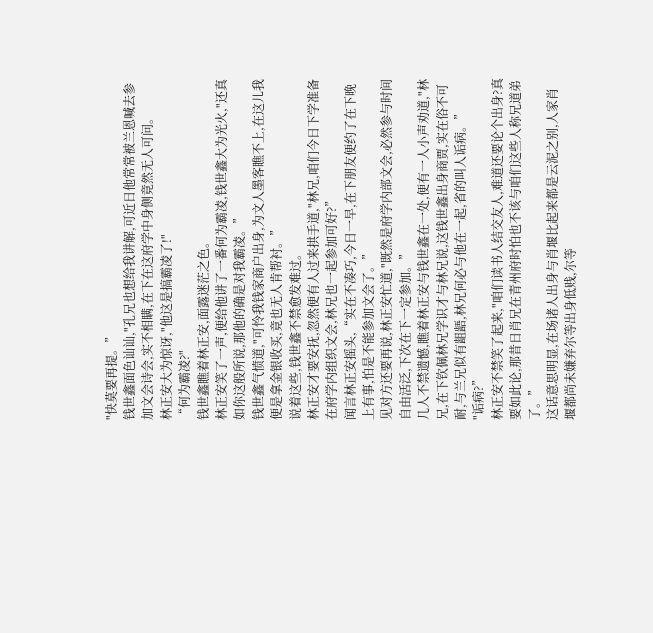"快莫要再提。”
钱世鑫面色讪讪,"孔兄也想给我讲解,可近日他常常被兰恩喊去参加文会诗会,实不相瞒,在下在这府学中身侧竟然无人可问。
林正安大为惊讶,"他这是搞霸凌了!"
“何为霸凌?"
钱世鑫瞧着林正安,面露迷茫之色。
林正安笑了一声,便给他讲了一番何为霸凌,钱世鑫大为光火,"还真如你这般所说,那他的确是对我霸凌。”
钱世鑫气愤道,"可怜我钱家商户出身,为文人墨客瞧不上,在这儿我便是拿金银收买,竟也无人肯帮衬。”
说着这些,钱世鑫不禁愈发难过。
林正安才要安抚,忽然便有人过来拱手道,"林兄,咱们今日下学准备在府学内组织文会,林兄也一起参加可好?”
闻言林正安摇头,“实在不凑巧,今日一早,在下朋友便约了在下晚上有事,怕是不能参加文会了。”
见对方还要再说,林正安忙道,"既然是府学内部文会,必然参与时间自由活泛,下次在下一定参加。”
几人不禁遗憾,瞧着林正安与钱世鑫在一处,便有一人小声劝道,"林兄,在下钦佩林兄学识才与林兄说,这钱世鑫出身商贾,实在俗不可耐,与兰兄似有龃龉,林兄何必与他在一起,省的叫人诟病。”
"诟病?”
林正安不禁笑了起来,"咱们读书人结交友人,难道还要论个出身?真要如此论,那昔日肖兄在青州府时怕也不该与咱们这些人称兄道弟了。”
这话意思明显,在场诸人出身与肖堰比起来都是云泥之别,人家肖堰都尚未嫌弃尔等出身低贱,尔等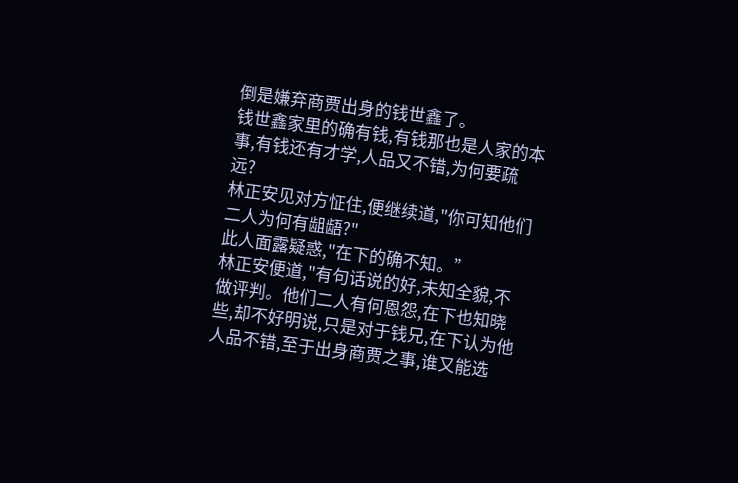倒是嫌弃商贾出身的钱世鑫了。
钱世鑫家里的确有钱,有钱那也是人家的本事,有钱还有才学,人品又不错,为何要疏远?
林正安见对方怔住,便继续道,"你可知他们二人为何有龃龉?"
此人面露疑惑,"在下的确不知。”
林正安便道,"有句话说的好,未知全貌,不做评判。他们二人有何恩怨,在下也知晓些,却不好明说,只是对于钱兄,在下认为他人品不错,至于出身商贾之事,谁又能选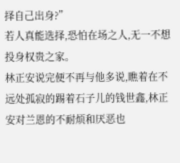择自己出身?”
若人真能选择,恐怕在场之人,无一不想投身权贵之家。
林正安说完便不再与他多说,瞧着在不远处孤寂的踢着石子儿的钱世鑫,林正安对兰恩的不耐烦和厌恶也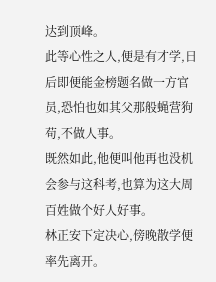达到顶峰。
此等心性之人,便是有才学,日后即便能金榜题名做一方官员,恐怕也如其父那般蝇营狗苟,不做人事。
既然如此,他便叫他再也没机会参与这科考,也算为这大周百姓做个好人好事。
林正安下定决心,傍晚散学便率先离开。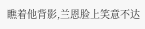瞧着他背影,兰恩脸上笑意不达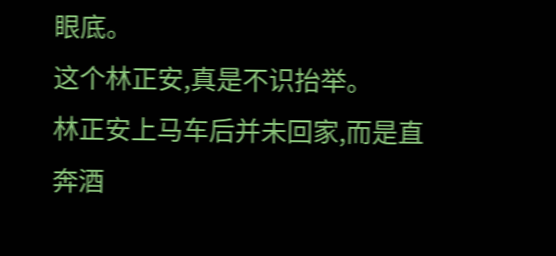眼底。
这个林正安,真是不识抬举。
林正安上马车后并未回家,而是直奔酒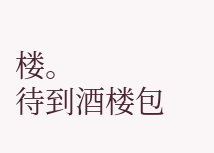楼。
待到酒楼包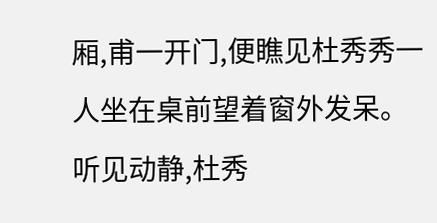厢,甫一开门,便瞧见杜秀秀一人坐在桌前望着窗外发呆。
听见动静,杜秀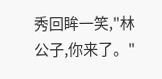秀回眸一笑,"林公子,你来了。"